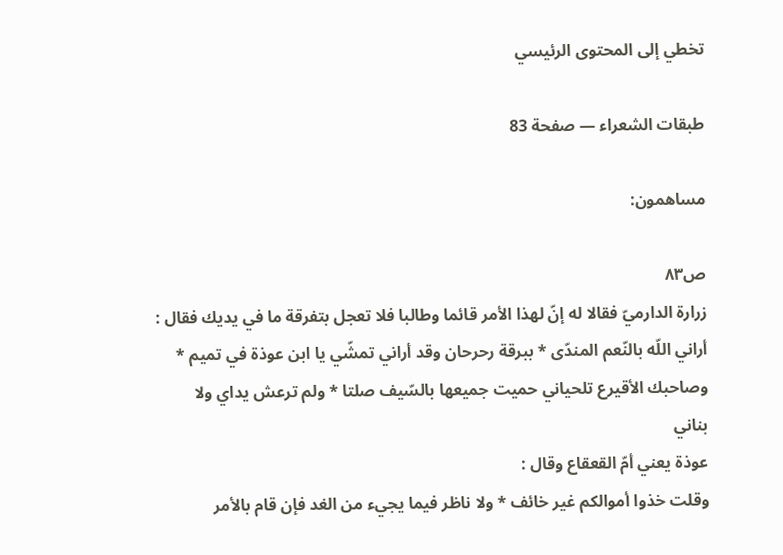تخطي إلى المحتوى الرئيسي

طبقات الشعراء — صفحة 83

مساهمون:

ص٨٣
زرارة الدارميّ فقالا له إنّ لهذا الأمر قائما وطالبا فلا تعجل بتفرقة ما في يديك فقال :
أراني اللّه بالنّعم المندّى * ببرقة رحرحان وقد أراني تمشّي يا ابن عوذة في تميم * وصاحبك الأقيرع تلحياني حميت جميعها بالسّيف صلتا * ولم ترعش يداي ولا بناني
عوذة يعني أمّ القعقاع وقال :
وقلت خذوا أموالكم غير خائف * ولا ناظر فيما يجيء من الغد فإن قام بالأمر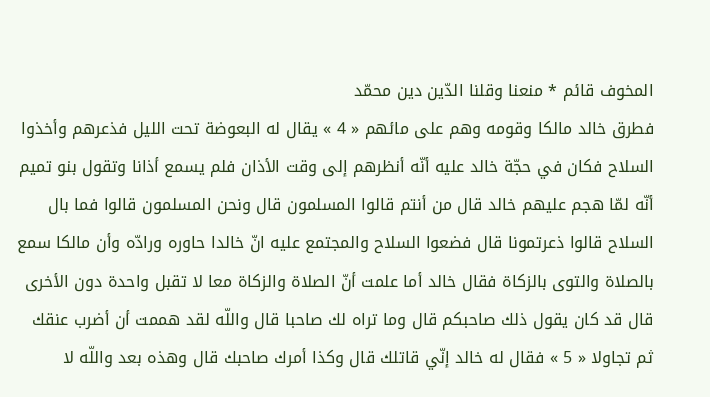المخوف قائم * منعنا وقلنا الدّين دين محمّد
فطرق خالد مالكا وقومه وهم على مائهم « 4 » يقال له البعوضة تحت الليل فذعرهم وأخذوا السلاح فكان في حجّة خالد عليه أنّه أنظرهم إلى وقت الأذان فلم يسمع أذانا وتقول بنو تميم أنّه لمّا هجم عليهم خالد قال من أنتم قالوا المسلمون قال ونحن المسلمون قالوا فما بال السلاح قالوا ذعرتمونا قال فضعوا السلاح والمجتمع عليه انّ خالدا حاوره ورادّه وأن مالكا سمع بالصلاة والتوى بالزكاة فقال خالد أما علمت أنّ الصلاة والزكاة معا لا تقبل واحدة دون الأخرى قال قد كان يقول ذلك صاحبكم قال وما تراه لك صاحبا قال واللّه لقد هممت أن أضرب عنقك ثم تجاولا « 5 » فقال له خالد إنّي قاتلك قال وكذا أمرك صاحبك قال وهذه بعد واللّه لا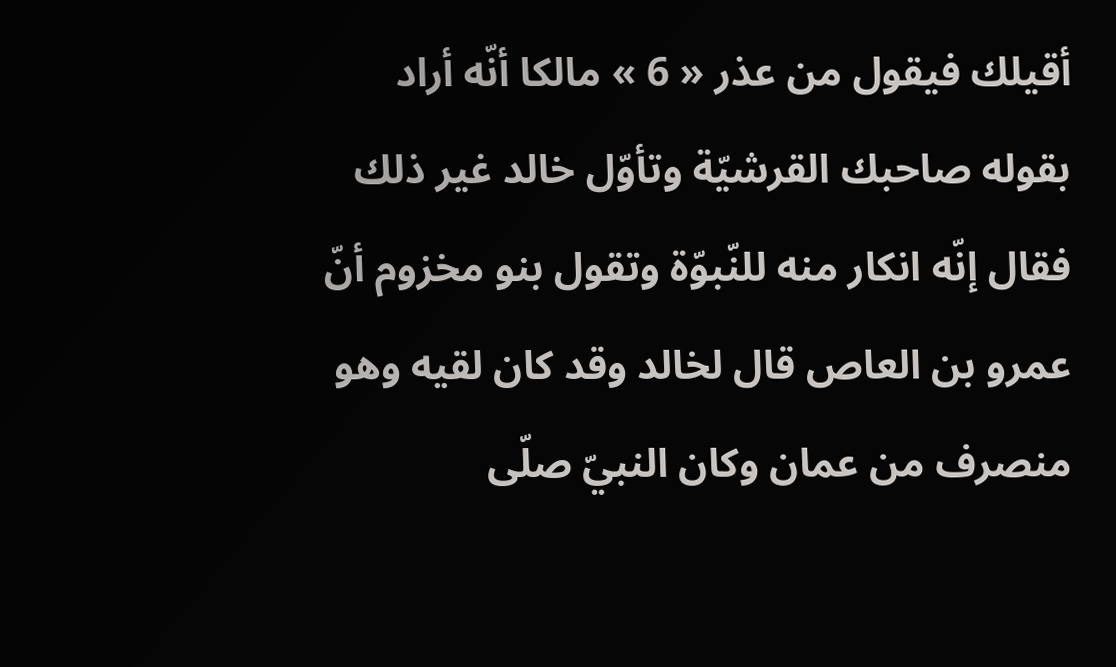أقيلك فيقول من عذر « 6 » مالكا أنّه أراد بقوله صاحبك القرشيّة وتأوّل خالد غير ذلك فقال إنّه انكار منه للنّبوّة وتقول بنو مخزوم أنّ عمرو بن العاص قال لخالد وقد كان لقيه وهو منصرف من عمان وكان النبيّ صلّى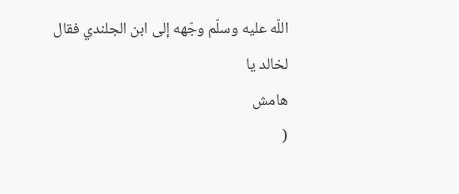اللّه عليه وسلّم وجّهه إلى ابن الجلندي فقال لخالد يا
هامش
(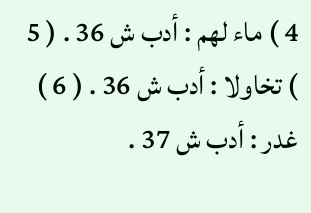4 ) ماء لهم : أدب ش 36 . ( 5 ) تخاولا : أدب ش 36 . ( 6 ) غدر : أدب ش 37 .